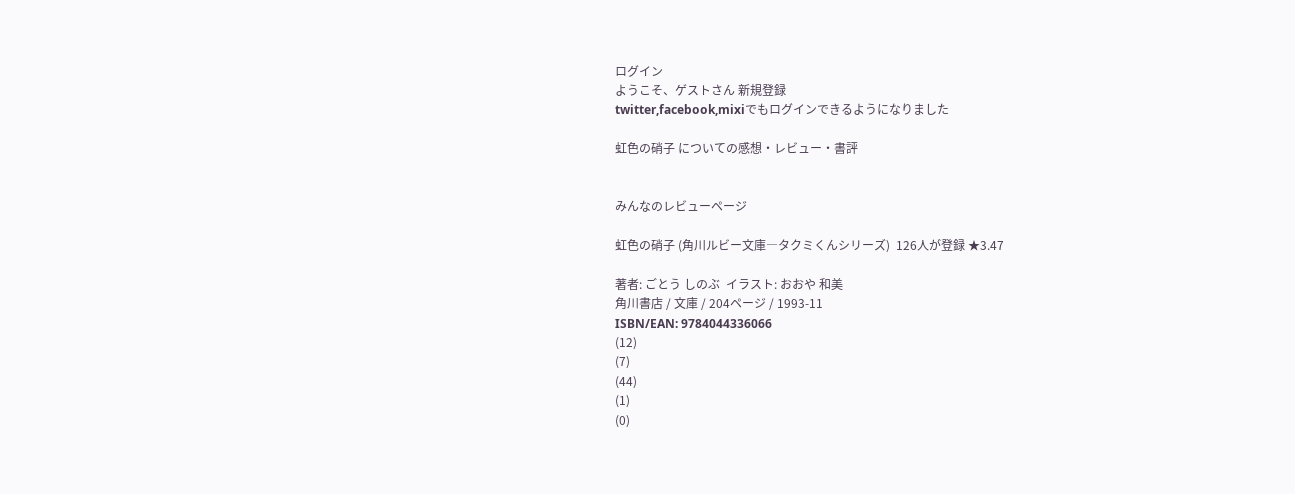ログイン
ようこそ、ゲストさん 新規登録
twitter,facebook,mixiでもログインできるようになりました

虹色の硝子 についての感想・レビュー・書評


みんなのレビューページ

虹色の硝子 (角川ルビー文庫―タクミくんシリーズ)  126人が登録 ★3.47

著者: ごとう しのぶ  イラスト: おおや 和美
角川書店 / 文庫 / 204ページ / 1993-11
ISBN/EAN: 9784044336066
(12)
(7)
(44)
(1)
(0)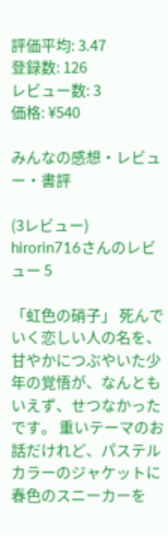評価平均: 3.47
登録数: 126
レビュー数: 3
価格: ¥540

みんなの感想・レビュー・書評

(3レビュー)
hirorin716さんのレビュー 5

「虹色の硝子」 死んでいく恋しい人の名を、甘やかにつぶやいた少年の覚悟が、なんともいえず、せつなかったです。 重いテーマのお話だけれど、パステルカラーのジャケットに春色のスニーカーを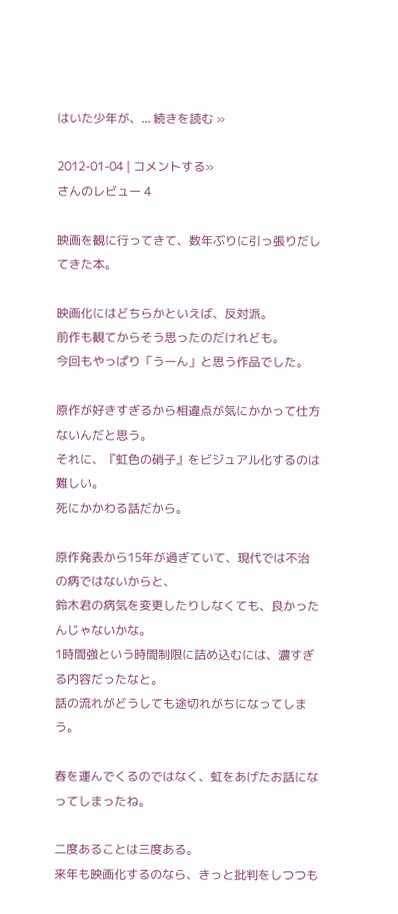はいた少年が、... 続きを読む »

2012-01-04 | コメントする»
さんのレビュー 4

映画を観に行ってきて、数年ぶりに引っ張りだしてきた本。

映画化にはどちらかといえば、反対派。
前作も観てからそう思ったのだけれども。
今回もやっぱり「うーん」と思う作品でした。

原作が好きすぎるから相違点が気にかかって仕方ないんだと思う。
それに、『虹色の硝子』をビジュアル化するのは難しい。
死にかかわる話だから。

原作発表から15年が過ぎていて、現代では不治の病ではないからと、
鈴木君の病気を変更したりしなくても、良かったんじゃないかな。
1時間強という時間制限に詰め込むには、濃すぎる内容だったなと。
話の流れがどうしても途切れがちになってしまう。

春を運んでくるのではなく、虹をあげたお話になってしまったね。

二度あることは三度ある。
来年も映画化するのなら、きっと批判をしつつも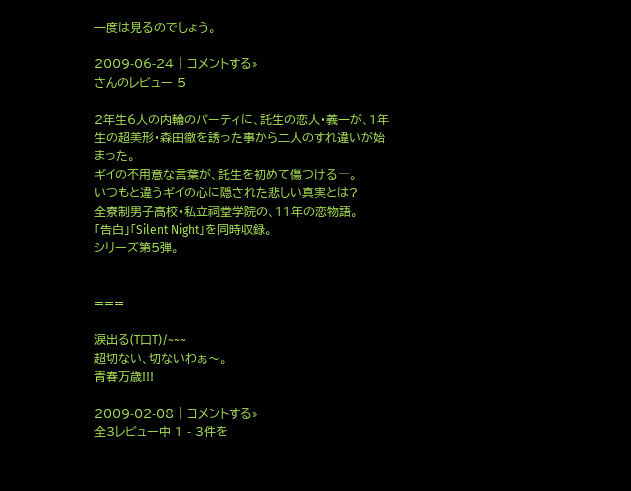一度は見るのでしょう。

2009-06-24 | コメントする»
さんのレビュー 5

2年生6人の内輪のパーティに、託生の恋人・義一が、1年生の超美形・森田徹を誘った事から二人のすれ違いが始まった。
ギイの不用意な言葉が、託生を初めて傷つける―。
いつもと違うギイの心に隠された悲しい真実とは?
全寮制男子高校・私立祠堂学院の、11年の恋物語。
「告白」「Silent Night」を同時収録。
シリーズ第5弾。


===

涙出る(T口T)/~~~
超切ない、切ないわぁ〜。
青春万歳!!!

2009-02-08 | コメントする»
全3レビュー中 1 - 3件を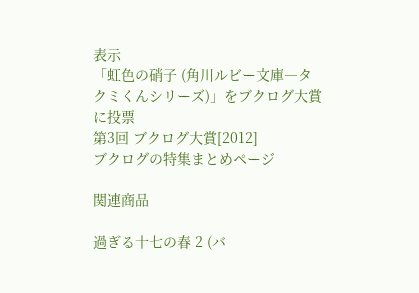表示
「虹色の硝子 (角川ルビー文庫―タクミくんシリーズ)」をブクログ大賞に投票
第3回 ブクログ大賞[2012]
ブクログの特集まとめページ

関連商品

過ぎる十七の春 2 (バ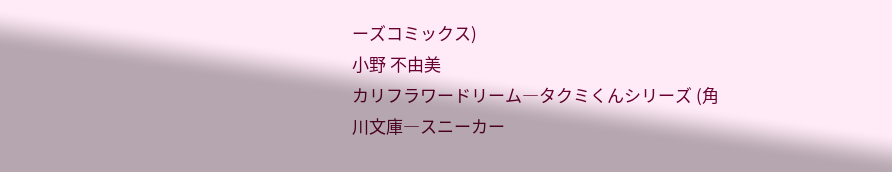ーズコミックス)
小野 不由美
カリフラワードリーム―タクミくんシリーズ (角川文庫―スニーカー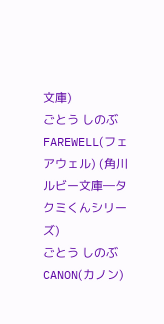文庫)
ごとう しのぶ
FAREWELL(フェアウェル) (角川ルビー文庫―タクミくんシリーズ)
ごとう しのぶ
CANON(カノン)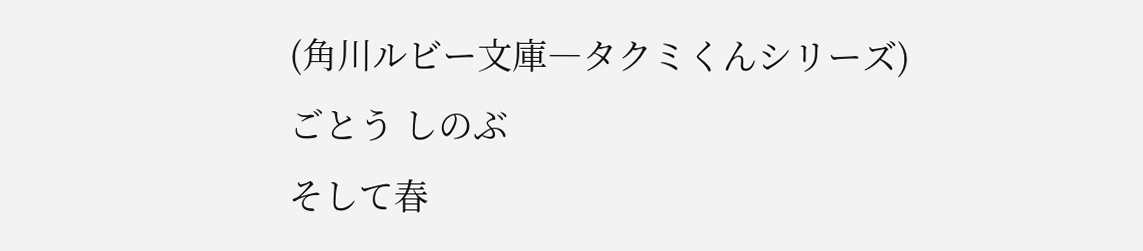(角川ルビー文庫―タクミくんシリーズ)
ごとう しのぶ
そして春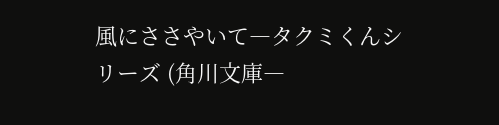風にささやいて―タクミくんシリーズ (角川文庫―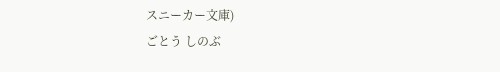スニーカー文庫)
ごとう しのぶ